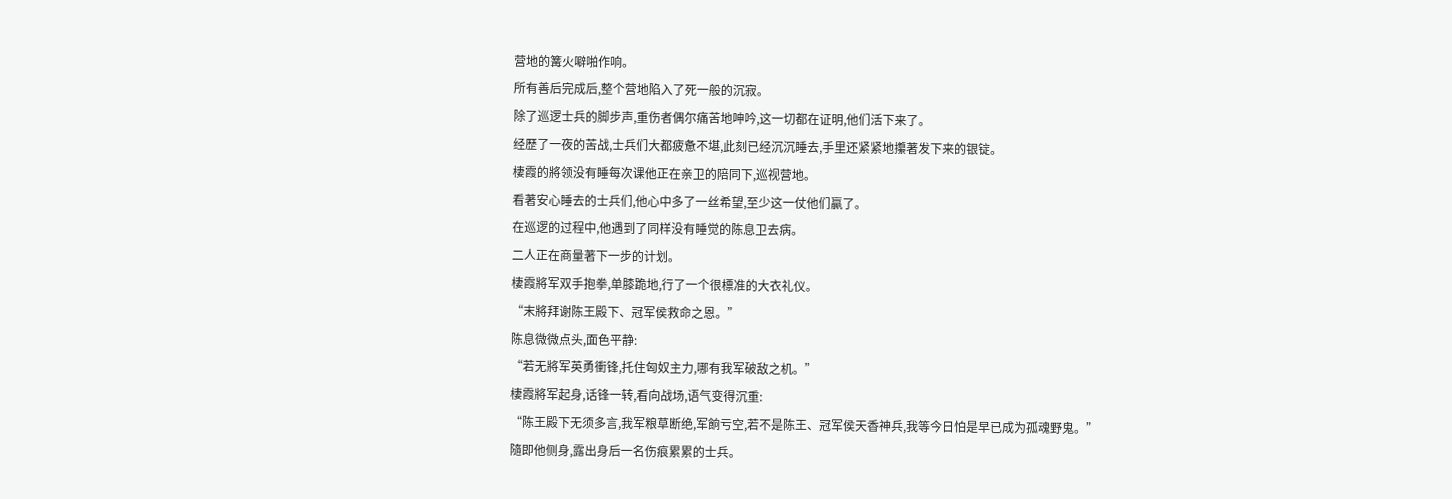营地的篝火噼啪作响。
所有善后完成后,整个营地陷入了死一般的沉寂。
除了巡逻士兵的脚步声,重伤者偶尔痛苦地呻吟,这一切都在证明,他们活下来了。
经歷了一夜的苦战,士兵们大都疲惫不堪,此刻已经沉沉睡去,手里还紧紧地攥著发下来的银锭。
棲霞的將领没有睡每次课他正在亲卫的陪同下,巡视营地。
看著安心睡去的士兵们,他心中多了一丝希望,至少这一仗他们贏了。
在巡逻的过程中,他遇到了同样没有睡觉的陈息卫去病。
二人正在商量著下一步的计划。
棲霞將军双手抱拳,单膝跪地,行了一个很標准的大衣礼仪。
“末將拜谢陈王殿下、冠军侯救命之恩。”
陈息微微点头,面色平静:
“若无將军英勇衝锋,托住匈奴主力,哪有我军破敌之机。”
棲霞將军起身,话锋一转,看向战场,语气变得沉重:
“陈王殿下无须多言,我军粮草断绝,军餉亏空,若不是陈王、冠军侯天香神兵,我等今日怕是早已成为孤魂野鬼。”
隨即他侧身,露出身后一名伤痕累累的士兵。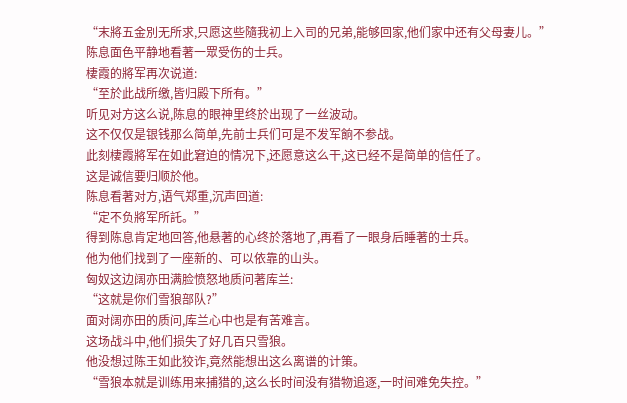“末將五金別无所求,只愿这些隨我初上入司的兄弟,能够回家,他们家中还有父母妻儿。”
陈息面色平静地看著一眾受伤的士兵。
棲霞的將军再次说道:
“至於此战所缴,皆归殿下所有。”
听见对方这么说,陈息的眼神里终於出现了一丝波动。
这不仅仅是银钱那么简单,先前士兵们可是不发军餉不参战。
此刻棲霞將军在如此窘迫的情况下,还愿意这么干,这已经不是简单的信任了。
这是诚信要归顺於他。
陈息看著对方,语气郑重,沉声回道:
“定不负將军所託。”
得到陈息肯定地回答,他悬著的心终於落地了,再看了一眼身后睡著的士兵。
他为他们找到了一座新的、可以依靠的山头。
匈奴这边阔亦田满脸愤怒地质问著库兰:
“这就是你们雪狼部队?”
面对阔亦田的质问,库兰心中也是有苦难言。
这场战斗中,他们损失了好几百只雪狼。
他没想过陈王如此狡诈,竟然能想出这么离谱的计策。
“雪狼本就是训练用来捕猎的,这么长时间没有猎物追逐,一时间难免失控。”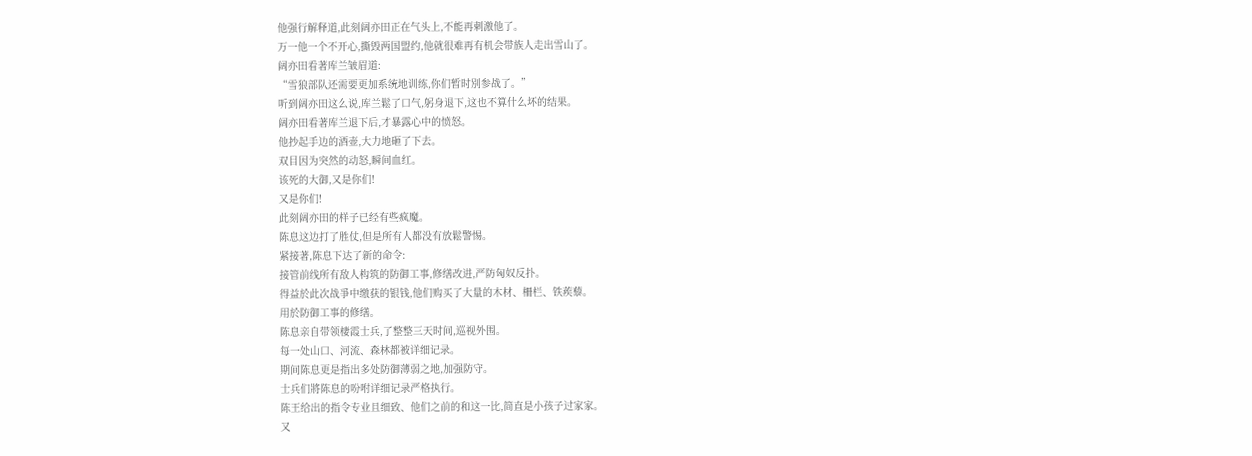他强行解释道,此刻阔亦田正在气头上,不能再刺激他了。
万一他一个不开心,撕毁两国盟约,他就很难再有机会带族人走出雪山了。
阔亦田看著库兰皱眉道:
“雪狼部队还需要更加系统地训练,你们暂时別参战了。”
听到阔亦田这么说,库兰鬆了口气,躬身退下,这也不算什么坏的结果。
阔亦田看著库兰退下后,才暴露心中的愤怒。
他抄起手边的酒壶,大力地砸了下去。
双目因为突然的动怒,瞬间血红。
该死的大御,又是你们!
又是你们!
此刻阔亦田的样子已经有些疯魔。
陈息这边打了胜仗,但是所有人都没有放鬆警惕。
紧接著,陈息下达了新的命令:
接管前线所有敌人构筑的防御工事,修缮改进,严防匈奴反扑。
得益於此次战爭中缴获的银钱,他们购买了大量的木材、柵栏、铁蒺藜。
用於防御工事的修缮。
陈息亲自带领棲霞士兵,了整整三天时间,巡视外围。
每一处山口、河流、森林都被详细记录。
期间陈息更是指出多处防御薄弱之地,加强防守。
士兵们將陈息的吩咐详细记录严格执行。
陈王给出的指令专业且细致、他们之前的和这一比,简直是小孩子过家家。
又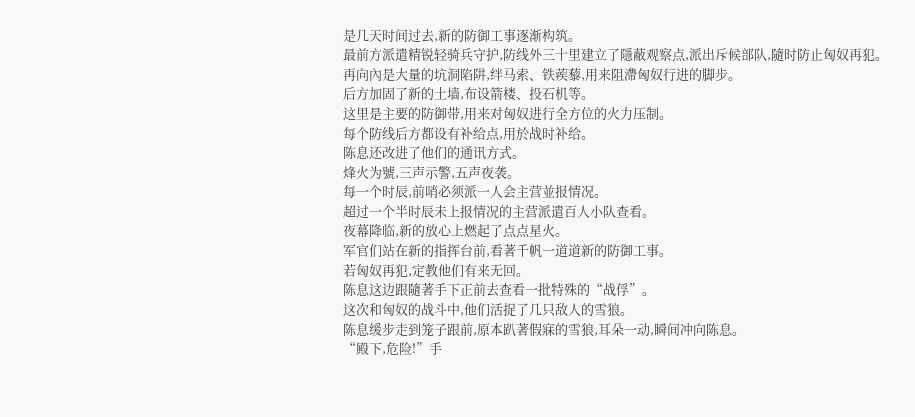是几天时间过去,新的防御工事逐渐构筑。
最前方派遣精锐轻骑兵守护,防线外三十里建立了隱蔽观察点,派出斥候部队,隨时防止匈奴再犯。
再向內是大量的坑洞陷阱,绊马索、铁蒺藜,用来阻滯匈奴行进的脚步。
后方加固了新的土墙,布设箭楼、投石机等。
这里是主要的防御带,用来对匈奴进行全方位的火力压制。
每个防线后方都设有补给点,用於战时补给。
陈息还改进了他们的通讯方式。
烽火为號,三声示警,五声夜袭。
每一个时辰,前哨必须派一人会主营並报情况。
超过一个半时辰未上报情况的主营派遣百人小队查看。
夜幕降临,新的放心上燃起了点点星火。
军官们站在新的指挥台前,看著千帆一道道新的防御工事。
若匈奴再犯,定教他们有来无回。
陈息这边跟隨著手下正前去查看一批特殊的“战俘”。
这次和匈奴的战斗中,他们活捉了几只敌人的雪狼。
陈息缓步走到笼子跟前,原本趴著假寐的雪狼,耳朵一动,瞬间冲向陈息。
“殿下,危险!”手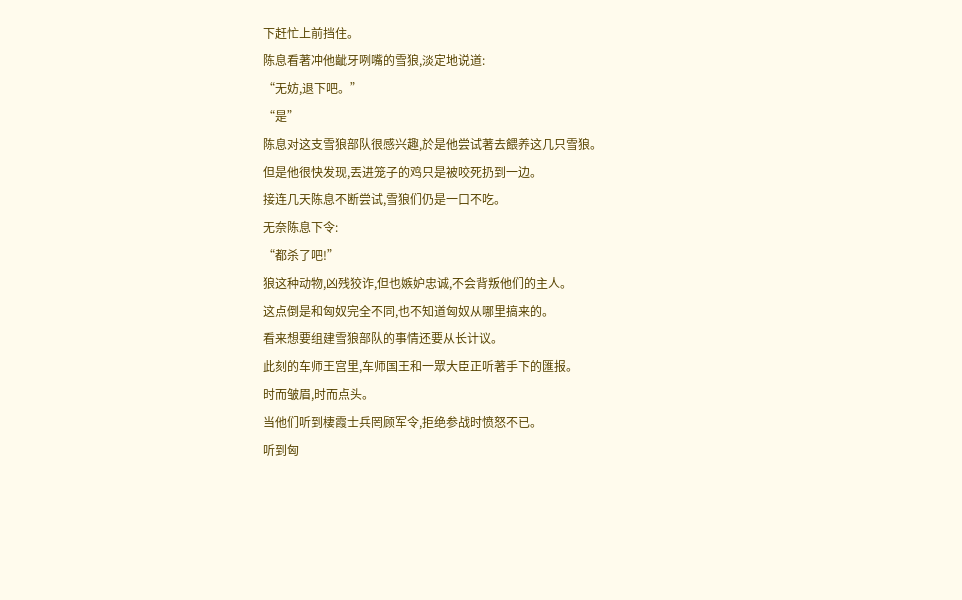下赶忙上前挡住。
陈息看著冲他齜牙咧嘴的雪狼,淡定地说道:
“无妨,退下吧。”
“是”
陈息对这支雪狼部队很感兴趣,於是他尝试著去餵养这几只雪狼。
但是他很快发现,丟进笼子的鸡只是被咬死扔到一边。
接连几天陈息不断尝试,雪狼们仍是一口不吃。
无奈陈息下令:
“都杀了吧!”
狼这种动物,凶残狡诈,但也嫉妒忠诚,不会背叛他们的主人。
这点倒是和匈奴完全不同,也不知道匈奴从哪里搞来的。
看来想要组建雪狼部队的事情还要从长计议。
此刻的车师王宫里,车师国王和一眾大臣正听著手下的匯报。
时而皱眉,时而点头。
当他们听到棲霞士兵罔顾军令,拒绝参战时愤怒不已。
听到匈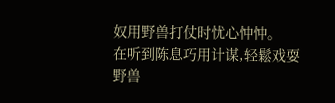奴用野兽打仗时忧心忡忡。
在听到陈息巧用计谋,轻鬆戏耍野兽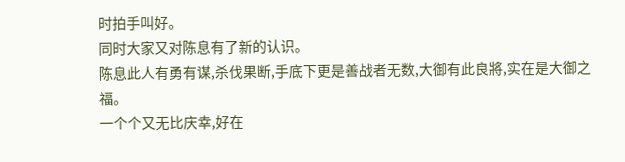时拍手叫好。
同时大家又对陈息有了新的认识。
陈息此人有勇有谋,杀伐果断,手底下更是善战者无数,大御有此良將,实在是大御之福。
一个个又无比庆幸,好在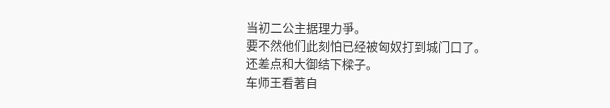当初二公主据理力爭。
要不然他们此刻怕已经被匈奴打到城门口了。
还差点和大御结下樑子。
车师王看著自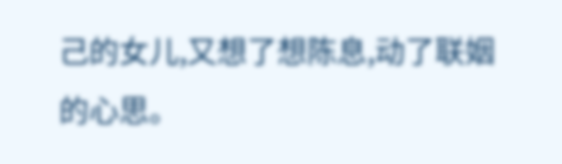己的女儿,又想了想陈息,动了联姻的心思。